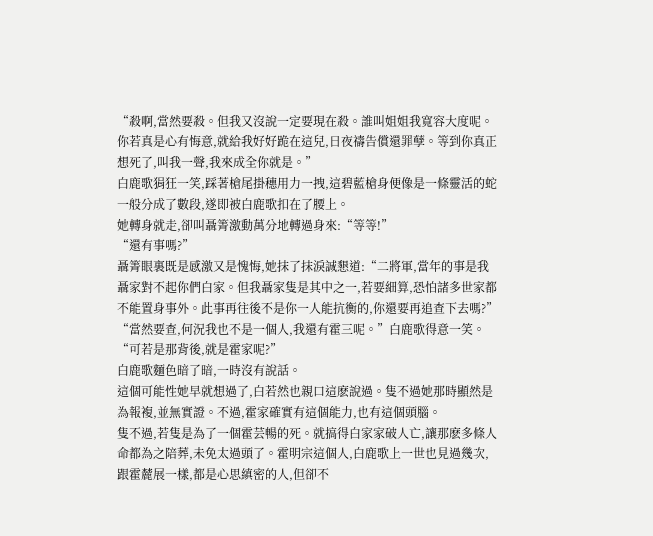“殺啊,當然要殺。但我又沒說一定要現在殺。誰叫姐姐我寬容大度呢。你若真是心有悔意,就給我好好跪在這兒,日夜禱告償還罪孽。等到你真正想死了,叫我一聲,我來成全你就是。”
白鹿歌狷狂一笑,踩著槍尾掛穗用力一拽,這碧藍槍身便像是一條靈活的蛇一般分成了數段,遂即被白鹿歌扣在了腰上。
她轉身就走,卻叫聶箐激動萬分地轉過身來:“等等!”
“還有事嗎?”
聶箐眼裏既是感激又是愧悔,她抹了抹淚誠懇道:“二將軍,當年的事是我聶家對不起你們白家。但我聶家隻是其中之一,若要細算,恐怕諸多世家都不能置身事外。此事再往後不是你一人能抗衡的,你還要再追查下去嗎?”
“當然要查,何況我也不是一個人,我還有霍三呢。”白鹿歌得意一笑。
“可若是那背後,就是霍家呢?”
白鹿歌麵色暗了暗,一時沒有說話。
這個可能性她早就想過了,白若然也親口這麽說過。隻不過她那時顯然是為報複,並無實證。不過,霍家確實有這個能力,也有這個頭腦。
隻不過,若隻是為了一個霍芸暢的死。就搞得白家家破人亡,讓那麽多條人命都為之陪葬,未免太過頭了。霍明宗這個人,白鹿歌上一世也見過幾次,跟霍麓展一樣,都是心思縝密的人,但卻不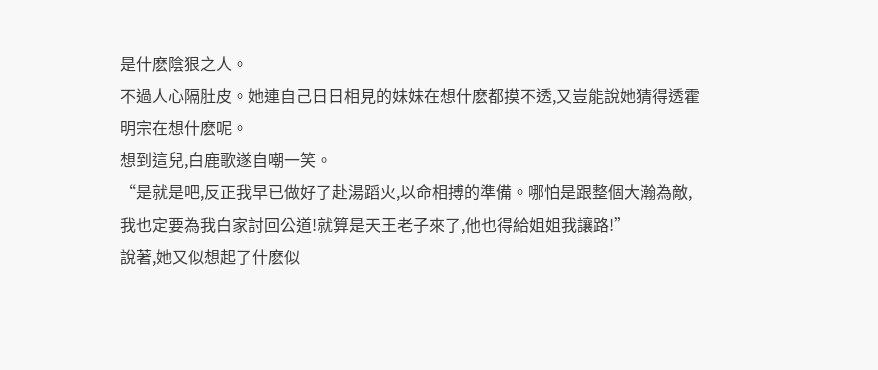是什麽陰狠之人。
不過人心隔肚皮。她連自己日日相見的妹妹在想什麽都摸不透,又豈能說她猜得透霍明宗在想什麽呢。
想到這兒,白鹿歌遂自嘲一笑。
“是就是吧,反正我早已做好了赴湯蹈火,以命相搏的準備。哪怕是跟整個大瀚為敵,我也定要為我白家討回公道!就算是天王老子來了,他也得給姐姐我讓路!”
說著,她又似想起了什麽似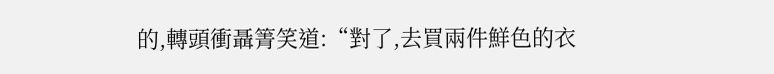的,轉頭衝聶箐笑道:“對了,去買兩件鮮色的衣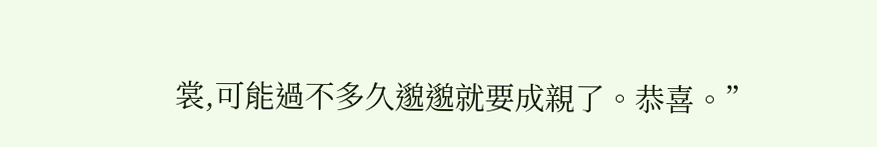裳,可能過不多久邈邈就要成親了。恭喜。”